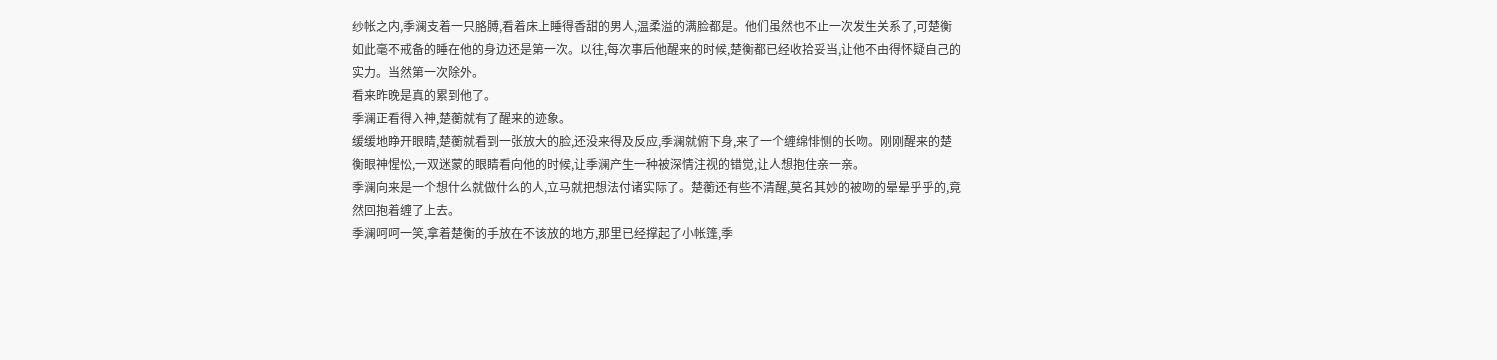纱帐之内,季澜支着一只胳膊,看着床上睡得香甜的男人,温柔溢的满脸都是。他们虽然也不止一次发生关系了,可楚衡如此毫不戒备的睡在他的身边还是第一次。以往,每次事后他醒来的时候,楚衡都已经收拾妥当,让他不由得怀疑自己的实力。当然第一次除外。
看来昨晚是真的累到他了。
季澜正看得入神,楚蘅就有了醒来的迹象。
缓缓地睁开眼睛,楚蘅就看到一张放大的脸,还没来得及反应,季澜就俯下身,来了一个缠绵悱恻的长吻。刚刚醒来的楚衡眼神惺忪,一双迷蒙的眼睛看向他的时候,让季澜产生一种被深情注视的错觉,让人想抱住亲一亲。
季澜向来是一个想什么就做什么的人,立马就把想法付诸实际了。楚蘅还有些不清醒,莫名其妙的被吻的晕晕乎乎的,竟然回抱着缠了上去。
季澜呵呵一笑,拿着楚衡的手放在不该放的地方,那里已经撑起了小帐篷,季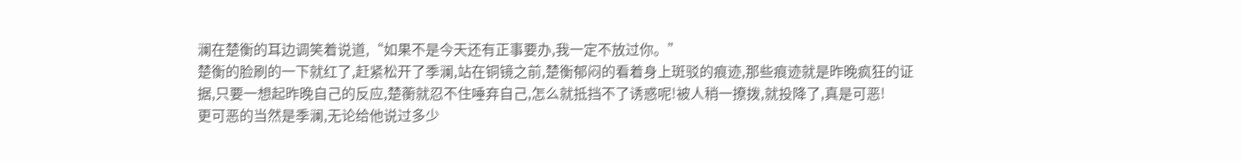澜在楚衡的耳边调笑着说道,“如果不是今天还有正事要办,我一定不放过你。”
楚衡的脸刷的一下就红了,赶紧松开了季澜,站在铜镜之前,楚衡郁闷的看着身上斑驳的痕迹,那些痕迹就是昨晚疯狂的证据,只要一想起昨晚自己的反应,楚蘅就忍不住唾弃自己,怎么就抵挡不了诱惑呢!被人稍一撩拨,就投降了,真是可恶!
更可恶的当然是季澜,无论给他说过多少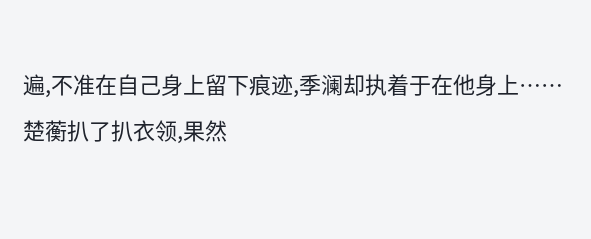遍,不准在自己身上留下痕迹,季澜却执着于在他身上……
楚蘅扒了扒衣领,果然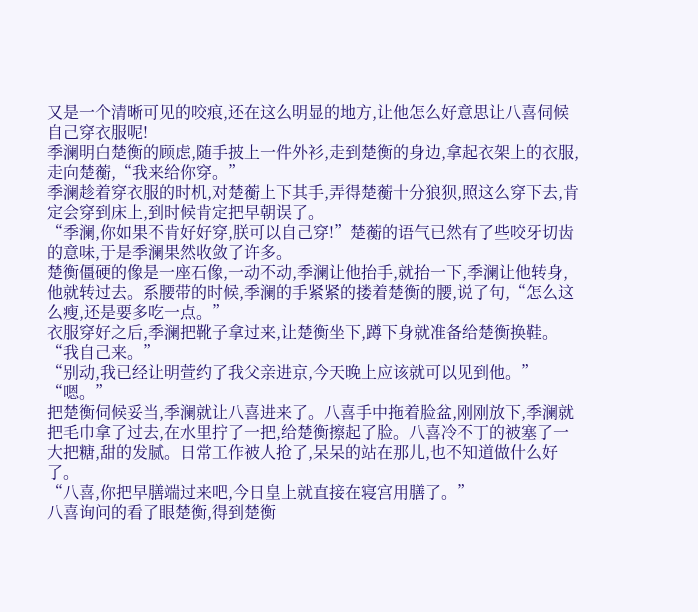又是一个清晰可见的咬痕,还在这么明显的地方,让他怎么好意思让八喜伺候自己穿衣服呢!
季澜明白楚衡的顾虑,随手披上一件外衫,走到楚衡的身边,拿起衣架上的衣服,走向楚蘅,“我来给你穿。”
季澜趁着穿衣服的时机,对楚蘅上下其手,弄得楚蘅十分狼狈,照这么穿下去,肯定会穿到床上,到时候肯定把早朝误了。
“季澜,你如果不肯好好穿,朕可以自己穿!”楚蘅的语气已然有了些咬牙切齿的意味,于是季澜果然收敛了许多。
楚衡僵硬的像是一座石像,一动不动,季澜让他抬手,就抬一下,季澜让他转身,他就转过去。系腰带的时候,季澜的手紧紧的搂着楚衡的腰,说了句,“怎么这么瘦,还是要多吃一点。”
衣服穿好之后,季澜把靴子拿过来,让楚衡坐下,蹲下身就准备给楚衡换鞋。
“我自己来。”
“别动,我已经让明萱约了我父亲进京,今天晚上应该就可以见到他。”
“嗯。”
把楚衡伺候妥当,季澜就让八喜进来了。八喜手中拖着脸盆,刚刚放下,季澜就把毛巾拿了过去,在水里拧了一把,给楚衡擦起了脸。八喜冷不丁的被塞了一大把糖,甜的发腻。日常工作被人抢了,呆呆的站在那儿,也不知道做什么好了。
“八喜,你把早膳端过来吧,今日皇上就直接在寝宫用膳了。”
八喜询问的看了眼楚衡,得到楚衡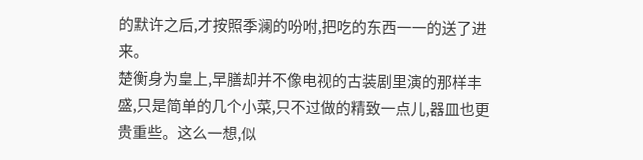的默许之后,才按照季澜的吩咐,把吃的东西一一的送了进来。
楚衡身为皇上,早膳却并不像电视的古装剧里演的那样丰盛,只是简单的几个小菜,只不过做的精致一点儿,器皿也更贵重些。这么一想,似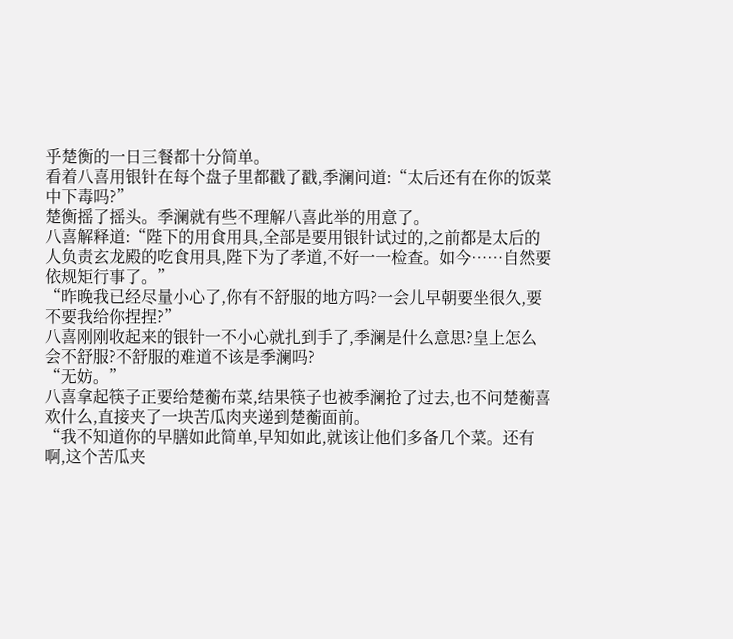乎楚衡的一日三餐都十分简单。
看着八喜用银针在每个盘子里都戳了戳,季澜问道:“太后还有在你的饭菜中下毒吗?”
楚衡摇了摇头。季澜就有些不理解八喜此举的用意了。
八喜解释道:“陛下的用食用具,全部是要用银针试过的,之前都是太后的人负责玄龙殿的吃食用具,陛下为了孝道,不好一一检查。如今……自然要依规矩行事了。”
“昨晚我已经尽量小心了,你有不舒服的地方吗?一会儿早朝要坐很久,要不要我给你捏捏?”
八喜刚刚收起来的银针一不小心就扎到手了,季澜是什么意思?皇上怎么会不舒服?不舒服的难道不该是季澜吗?
“无妨。”
八喜拿起筷子正要给楚蘅布菜,结果筷子也被季澜抢了过去,也不问楚蘅喜欢什么,直接夹了一块苦瓜肉夹递到楚蘅面前。
“我不知道你的早膳如此简单,早知如此,就该让他们多备几个菜。还有啊,这个苦瓜夹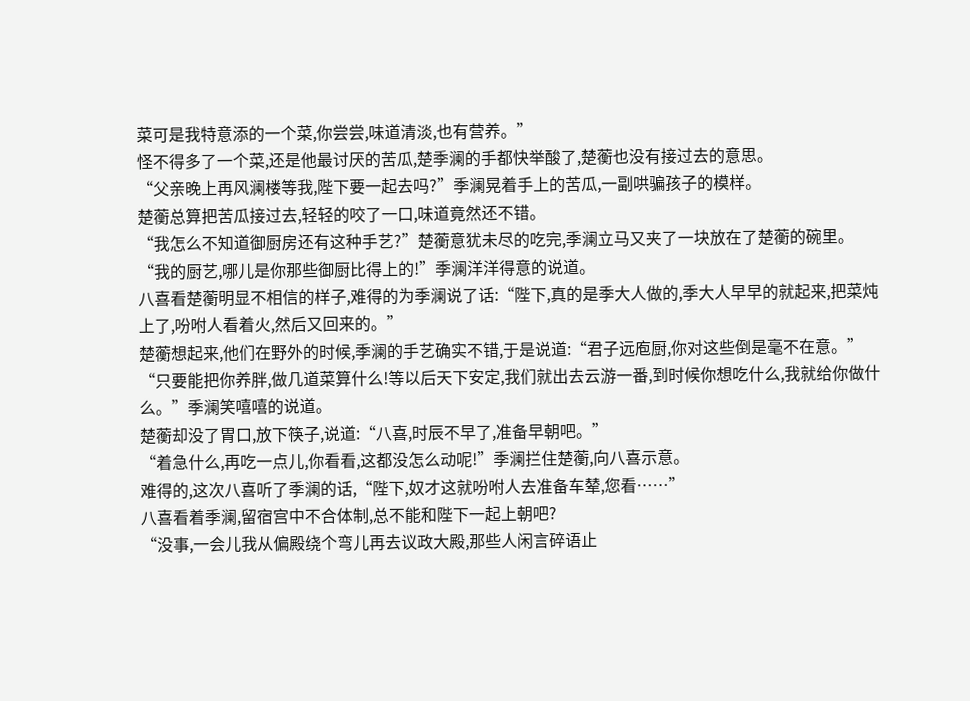菜可是我特意添的一个菜,你尝尝,味道清淡,也有营养。”
怪不得多了一个菜,还是他最讨厌的苦瓜,楚季澜的手都快举酸了,楚蘅也没有接过去的意思。
“父亲晚上再风澜楼等我,陛下要一起去吗?”季澜晃着手上的苦瓜,一副哄骗孩子的模样。
楚蘅总算把苦瓜接过去,轻轻的咬了一口,味道竟然还不错。
“我怎么不知道御厨房还有这种手艺?”楚蘅意犹未尽的吃完,季澜立马又夹了一块放在了楚蘅的碗里。
“我的厨艺,哪儿是你那些御厨比得上的!”季澜洋洋得意的说道。
八喜看楚蘅明显不相信的样子,难得的为季澜说了话:“陛下,真的是季大人做的,季大人早早的就起来,把菜炖上了,吩咐人看着火,然后又回来的。”
楚蘅想起来,他们在野外的时候,季澜的手艺确实不错,于是说道:“君子远庖厨,你对这些倒是毫不在意。”
“只要能把你养胖,做几道菜算什么!等以后天下安定,我们就出去云游一番,到时候你想吃什么,我就给你做什么。”季澜笑嘻嘻的说道。
楚蘅却没了胃口,放下筷子,说道:“八喜,时辰不早了,准备早朝吧。”
“着急什么,再吃一点儿,你看看,这都没怎么动呢!”季澜拦住楚蘅,向八喜示意。
难得的,这次八喜听了季澜的话,“陛下,奴才这就吩咐人去准备车辇,您看……”
八喜看着季澜,留宿宫中不合体制,总不能和陛下一起上朝吧?
“没事,一会儿我从偏殿绕个弯儿再去议政大殿,那些人闲言碎语止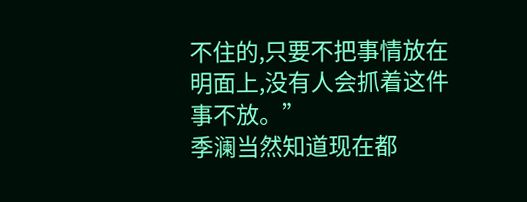不住的,只要不把事情放在明面上,没有人会抓着这件事不放。”
季澜当然知道现在都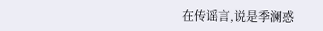在传谣言,说是季澜惑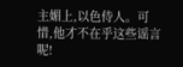主媚上,以色侍人。可惜,他才不在乎这些谣言呢!